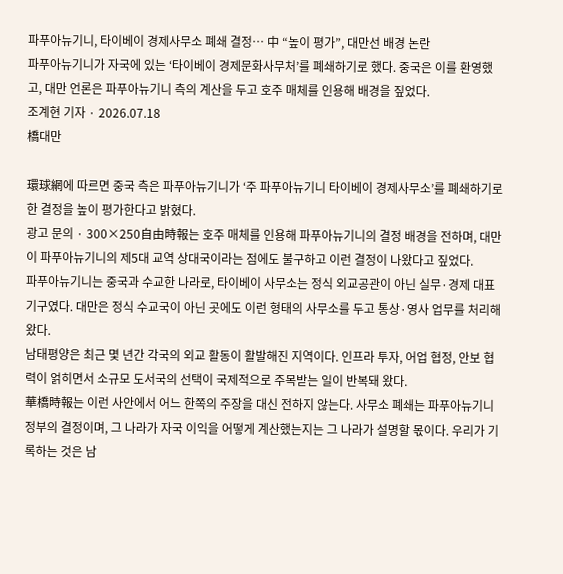파푸아뉴기니, 타이베이 경제사무소 폐쇄 결정… 中 “높이 평가”, 대만선 배경 논란
파푸아뉴기니가 자국에 있는 ‘타이베이 경제문화사무처’를 폐쇄하기로 했다. 중국은 이를 환영했고, 대만 언론은 파푸아뉴기니 측의 계산을 두고 호주 매체를 인용해 배경을 짚었다.
조계현 기자 · 2026.07.18
橋대만

環球網에 따르면 중국 측은 파푸아뉴기니가 ‘주 파푸아뉴기니 타이베이 경제사무소’를 폐쇄하기로 한 결정을 높이 평가한다고 밝혔다.
광고 문의 · 300×250自由時報는 호주 매체를 인용해 파푸아뉴기니의 결정 배경을 전하며, 대만이 파푸아뉴기니의 제5대 교역 상대국이라는 점에도 불구하고 이런 결정이 나왔다고 짚었다.
파푸아뉴기니는 중국과 수교한 나라로, 타이베이 사무소는 정식 외교공관이 아닌 실무·경제 대표 기구였다. 대만은 정식 수교국이 아닌 곳에도 이런 형태의 사무소를 두고 통상·영사 업무를 처리해 왔다.
남태평양은 최근 몇 년간 각국의 외교 활동이 활발해진 지역이다. 인프라 투자, 어업 협정, 안보 협력이 얽히면서 소규모 도서국의 선택이 국제적으로 주목받는 일이 반복돼 왔다.
華橋時報는 이런 사안에서 어느 한쪽의 주장을 대신 전하지 않는다. 사무소 폐쇄는 파푸아뉴기니 정부의 결정이며, 그 나라가 자국 이익을 어떻게 계산했는지는 그 나라가 설명할 몫이다. 우리가 기록하는 것은 남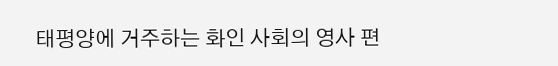태평양에 거주하는 화인 사회의 영사 편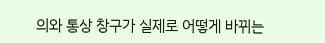의와 통상 창구가 실제로 어떻게 바뀌는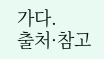가다.
출처·참고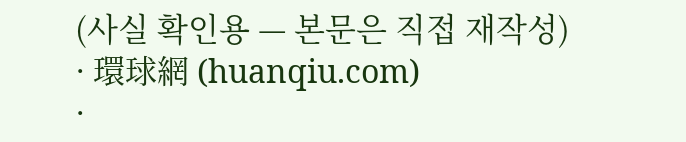(사실 확인용 — 본문은 직접 재작성)
· 環球網 (huanqiu.com)
·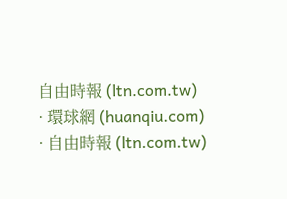自由時報 (ltn.com.tw)
· 環球網 (huanqiu.com)
· 自由時報 (ltn.com.tw)